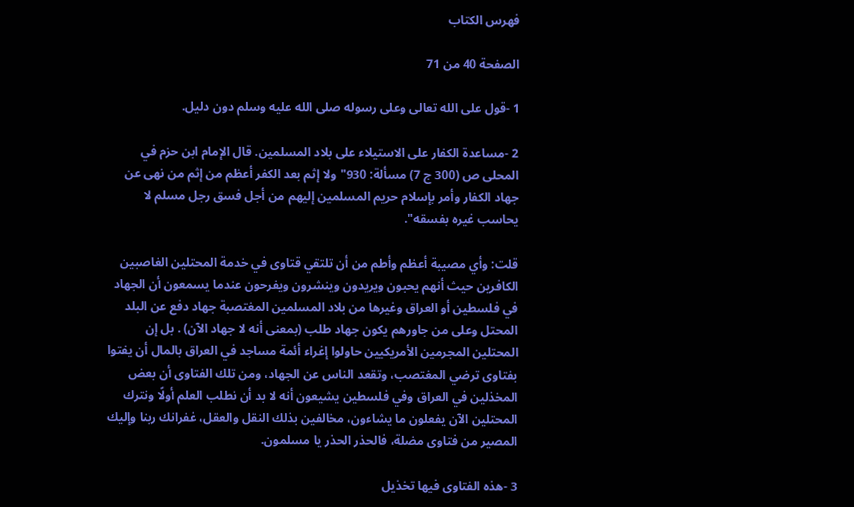فهرس الكتاب

الصفحة 40 من 71

1 -قول على الله تعالى وعلى رسوله صلى الله عليه وسلم دون دليل.

2 -مساعدة الكفار على الاستيلاء على بلاد المسلمين. قال الإمام ابن حزم في المحلى ص (300 ج 7) مسألة: 930"ولا إثم بعد الكفر أعظم من إثم من نهى عن جهاد الكفار وأمر بإسلام حريم المسلمين إليهم من أجل فسق رجل مسلم لا يحاسب غيره بفسقه".

قلت: وأي مصيبة أعظم وأطم من أن تلتقي قتاوى في خدمة المحتلين الغاصبين الكافرين حيث أنهم يحبون ويريدون وينشرون ويفرحون عندما يسمعون أن الجهاد في فلسطين أو العراق وغيرها من بلاد المسلمين المغتصبة جهاد دفع عن البلد المحتل وعلى من جاورهم يكون جهاد طلب (بمعنى أنه لا جهاد الآن) . بل إن المحتلين المجرمين الأمريكيين حاولوا إغراء أئمة مساجد في العراق بالمال أن يفتوا بفتاوى ترضي المغتصب، وتقعد الناس عن الجهاد، ومن تلك الفتاوى أن بعض المخذلين في العراق وفي فلسطين يشيعون أنه لا بد أن نطلب العلم أولًا ونترك المحتلين الآن يفعلون ما يشاءون، مخالفين بذلك النقل والعقل، غفرانك ربنا وإليك المصير من فتاوى مضلة، فالحذر الحذر يا مسلمون.

3 -هذه الفتاوى فيها تخذيل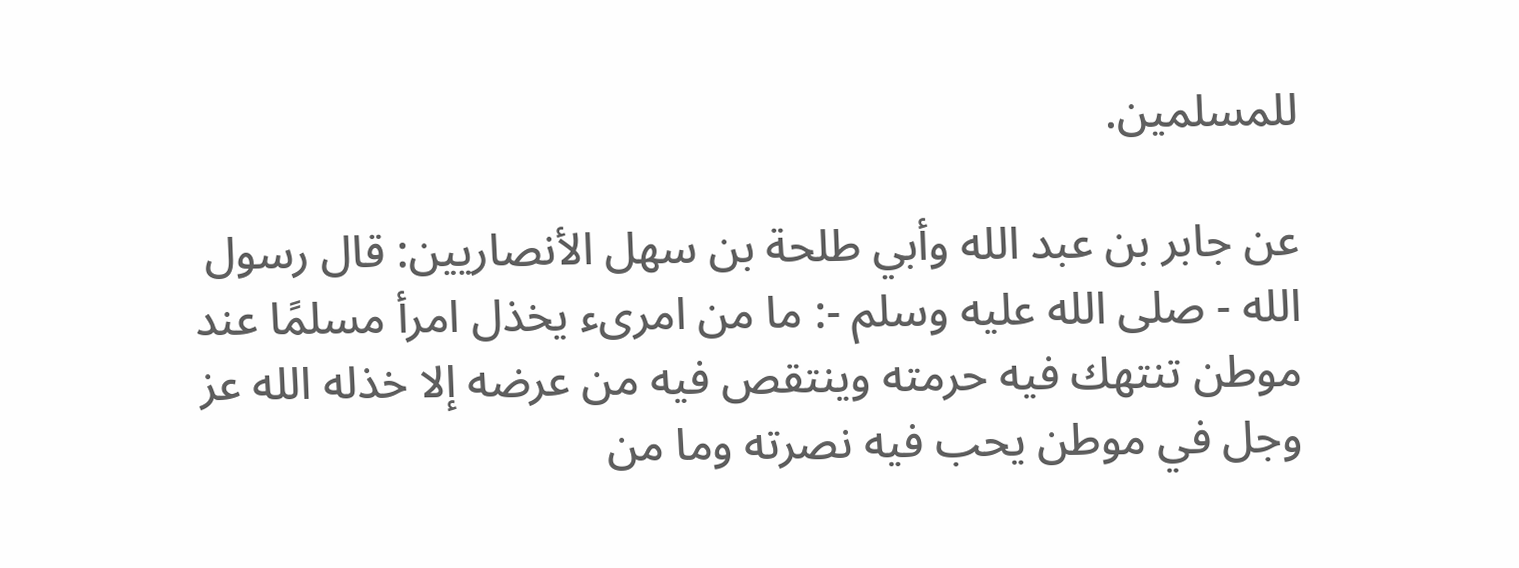للمسلمين.

عن جابر بن عبد الله وأبي طلحة بن سهل الأنصاريين: قال رسول الله - صلى الله عليه وسلم -: ما من امرىء يخذل امرأ مسلمًا عند موطن تنتهك فيه حرمته وينتقص فيه من عرضه إلا خذله الله عز وجل في موطن يحب فيه نصرته وما من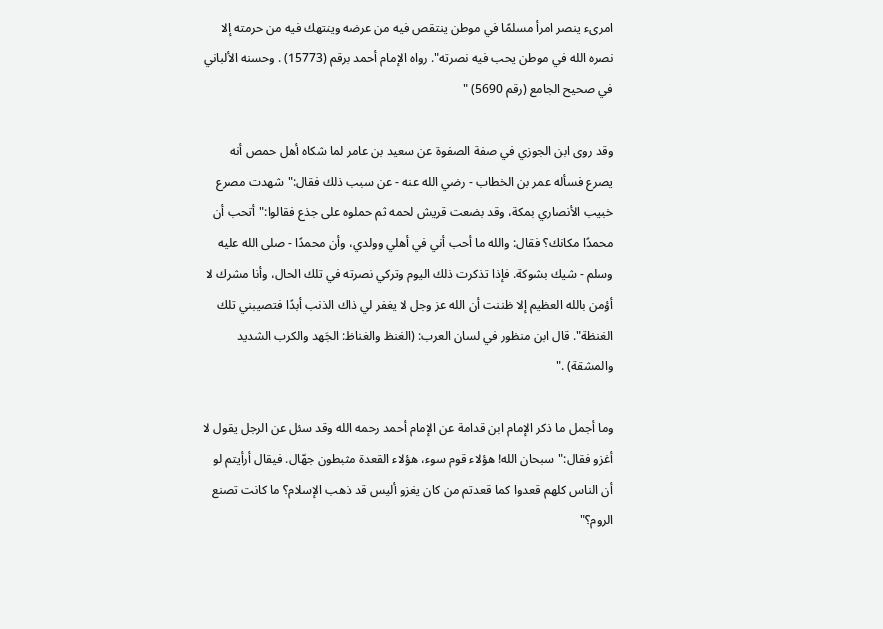امرىء ينصر امرأ مسلمًا في موطن ينتقص فيه من عرضه وينتهك فيه من حرمته إلا نصره الله في موطن يحب فيه نصرته". رواه الإمام أحمد برقم (15773) . وحسنه الألباني في صحيح الجامع (رقم 5690) "

وقد روى ابن الجوزي في صفة الصفوة عن سعيد بن عامر لما شكاه أهل حمص أنه يصرع فسأله عمر بن الخطاب - رضي الله عنه - عن سبب ذلك فقال:"شهدت مصرع خبيب الأنصاري بمكة، وقد بضعت قريش لحمه ثم حملوه على جذع فقالوا:"أتحب أن محمدًا مكانك؟ فقال: والله ما أحب أني في أهلي وولدي، وأن محمدًا - صلى الله عليه وسلم - شيك بشوكة. فإذا تذكرت ذلك اليوم وتركي نصرته في تلك الحال، وأنا مشرك لا أؤمن بالله العظيم إلا ظننت أن الله عز وجل لا يغفر لي ذاك الذنب أبدًا فتصيبني تلك الغنظة". قال ابن منظور في لسان العرب: (الغنظ والغناظ: الجَهد والكرب الشديد والمشقة) ."

وما أجمل ما ذكر الإمام ابن قدامة عن الإمام أحمد رحمه الله وقد سئل عن الرجل يقول لا أغزو فقال:"سبحان الله! هؤلاء قوم سوء، هؤلاء القعدة مثبطون جهّال. فيقال أرأيتم لو أن الناس كلهم قعدوا كما قعدتم من كان يغزو أليس قد ذهب الإسلام؟ ما كانت تصنع الروم؟"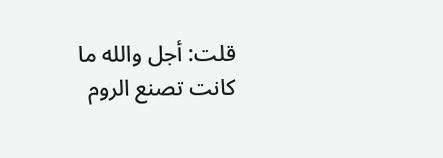قلت: أجل والله ما كانت تصنع الروم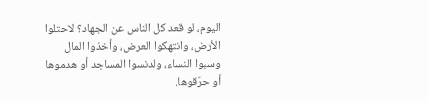اليوم، لو قعد كل الناس عن الجهاد؟ لاحتلوا الأرض، وانتهكوا العرض، وأخذوا المال وسبوا النساء، ولدنسوا المساجد أو هدموها أو حرّقوها.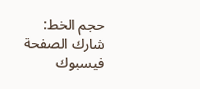حجم الخط:
شارك الصفحة
فيسبوك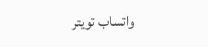واتساب تويتر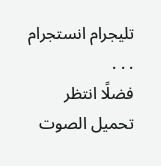تليجرام انستجرام
. . .
فضلًا انتظر تحميل الصوت